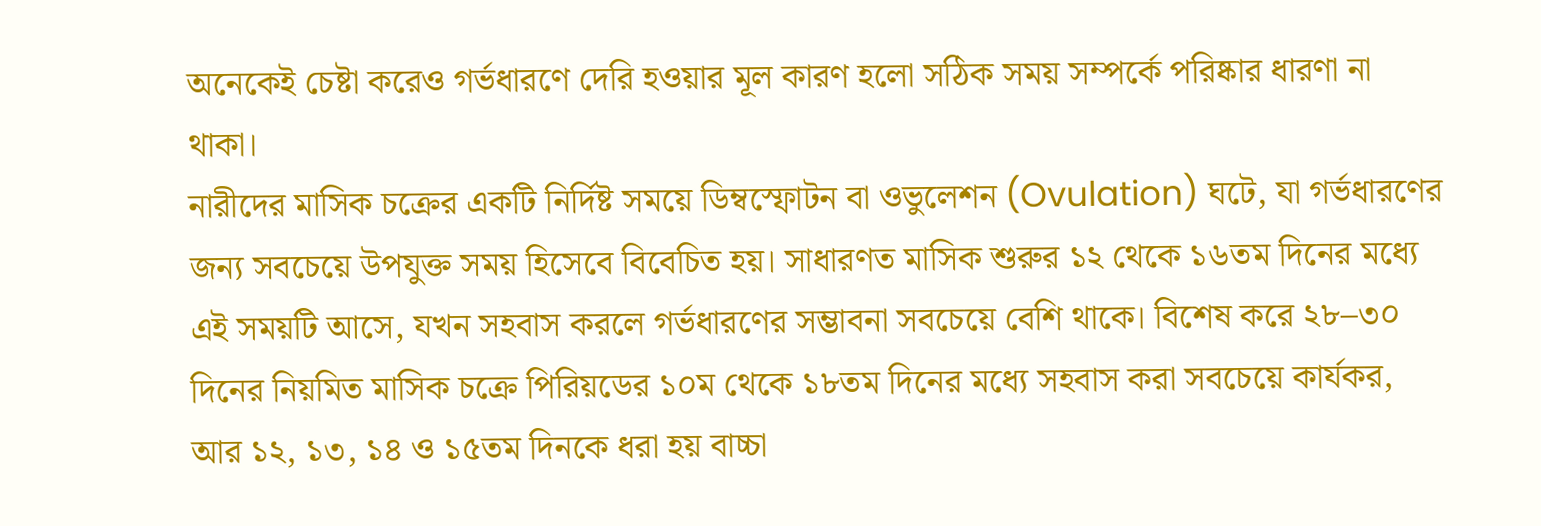অনেকেই চেষ্টা করেও গর্ভধারণে দেরি হওয়ার মূল কারণ হলো সঠিক সময় সম্পর্কে পরিষ্কার ধারণা না থাকা।
নারীদের মাসিক চক্রের একটি নির্দিষ্ট সময়ে ডিম্বস্ফোটন বা ওভুলেশন (Ovulation) ঘটে, যা গর্ভধারণের জন্য সবচেয়ে উপযুক্ত সময় হিসেবে বিবেচিত হয়। সাধারণত মাসিক শুরুর ১২ থেকে ১৬তম দিনের মধ্যে এই সময়টি আসে, যখন সহবাস করলে গর্ভধারণের সম্ভাবনা সবচেয়ে বেশি থাকে। বিশেষ করে ২৮–৩০ দিনের নিয়মিত মাসিক চক্রে পিরিয়ডের ১০ম থেকে ১৮তম দিনের মধ্যে সহবাস করা সবচেয়ে কার্যকর, আর ১২, ১৩, ১৪ ও ১৫তম দিনকে ধরা হয় বাচ্চা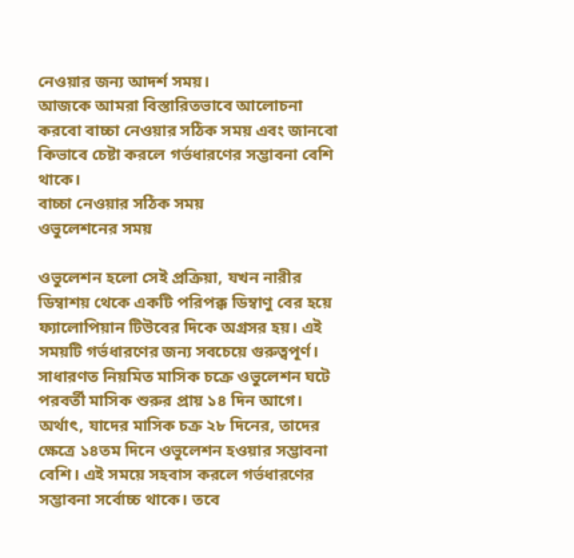নেওয়ার জন্য আদর্শ সময়।
আজকে আমরা বিস্তারিতভাবে আলোচনা করবো বাচ্চা নেওয়ার সঠিক সময় এবং জানবো কিভাবে চেষ্টা করলে গর্ভধারণের সম্ভাবনা বেশি থাকে।
বাচ্চা নেওয়ার সঠিক সময়
ওভুলেশনের সময়

ওভুলেশন হলো সেই প্রক্রিয়া, যখন নারীর ডিম্বাশয় থেকে একটি পরিপক্ক ডিম্বাণু বের হয়ে ফ্যালোপিয়ান টিউবের দিকে অগ্রসর হয়। এই সময়টি গর্ভধারণের জন্য সবচেয়ে গুরুত্বপূর্ণ। সাধারণত নিয়মিত মাসিক চক্রে ওভুলেশন ঘটে পরবর্তী মাসিক শুরুর প্রায় ১৪ দিন আগে। অর্থাৎ, যাদের মাসিক চক্র ২৮ দিনের, তাদের ক্ষেত্রে ১৪তম দিনে ওভুলেশন হওয়ার সম্ভাবনা বেশি। এই সময়ে সহবাস করলে গর্ভধারণের সম্ভাবনা সর্বোচ্চ থাকে। তবে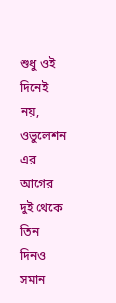শুধু ওই দিনেই নয়, ওভুলেশন এর আগের দুই থেকে তিন দিনও সমান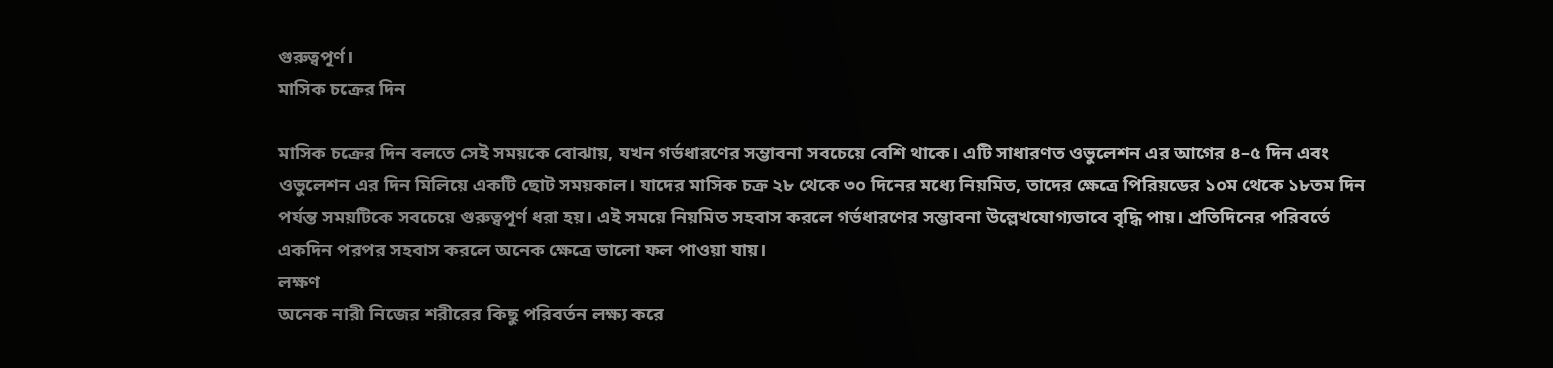গুরুত্বপূর্ণ।
মাসিক চক্রের দিন

মাসিক চক্রের দিন বলতে সেই সময়কে বোঝায়, যখন গর্ভধারণের সম্ভাবনা সবচেয়ে বেশি থাকে। এটি সাধারণত ওভুলেশন এর আগের ৪–৫ দিন এবং ওভুলেশন এর দিন মিলিয়ে একটি ছোট সময়কাল। যাদের মাসিক চক্র ২৮ থেকে ৩০ দিনের মধ্যে নিয়মিত, তাদের ক্ষেত্রে পিরিয়ডের ১০ম থেকে ১৮তম দিন পর্যন্ত সময়টিকে সবচেয়ে গুরুত্বপূর্ণ ধরা হয়। এই সময়ে নিয়মিত সহবাস করলে গর্ভধারণের সম্ভাবনা উল্লেখযোগ্যভাবে বৃদ্ধি পায়। প্রতিদিনের পরিবর্তে একদিন পরপর সহবাস করলে অনেক ক্ষেত্রে ভালো ফল পাওয়া যায়।
লক্ষণ
অনেক নারী নিজের শরীরের কিছু পরিবর্তন লক্ষ্য করে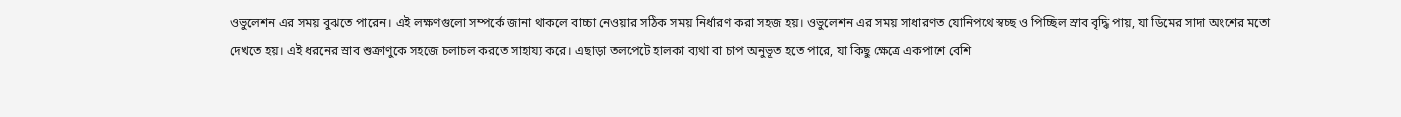ওভুলেশন এর সময় বুঝতে পারেন। এই লক্ষণগুলো সম্পর্কে জানা থাকলে বাচ্চা নেওয়ার সঠিক সময় নির্ধারণ করা সহজ হয়। ওভুলেশন এর সময় সাধারণত যোনিপথে স্বচ্ছ ও পিচ্ছিল স্রাব বৃদ্ধি পায়, যা ডিমের সাদা অংশের মতো দেখতে হয়। এই ধরনের স্রাব শুক্রাণুকে সহজে চলাচল করতে সাহায্য করে। এছাড়া তলপেটে হালকা ব্যথা বা চাপ অনুভূত হতে পারে, যা কিছু ক্ষেত্রে একপাশে বেশি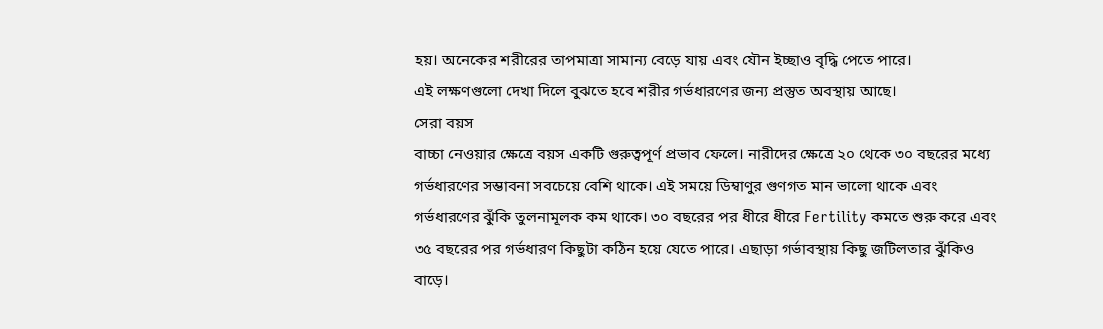হয়। অনেকের শরীরের তাপমাত্রা সামান্য বেড়ে যায় এবং যৌন ইচ্ছাও বৃদ্ধি পেতে পারে।
এই লক্ষণগুলো দেখা দিলে বুঝতে হবে শরীর গর্ভধারণের জন্য প্রস্তুত অবস্থায় আছে।
সেরা বয়স
বাচ্চা নেওয়ার ক্ষেত্রে বয়স একটি গুরুত্বপূর্ণ প্রভাব ফেলে। নারীদের ক্ষেত্রে ২০ থেকে ৩০ বছরের মধ্যে গর্ভধারণের সম্ভাবনা সবচেয়ে বেশি থাকে। এই সময়ে ডিম্বাণুর গুণগত মান ভালো থাকে এবং গর্ভধারণের ঝুঁকি তুলনামূলক কম থাকে। ৩০ বছরের পর ধীরে ধীরে Fertility কমতে শুরু করে এবং ৩৫ বছরের পর গর্ভধারণ কিছুটা কঠিন হয়ে যেতে পারে। এছাড়া গর্ভাবস্থায় কিছু জটিলতার ঝুঁকিও বাড়ে।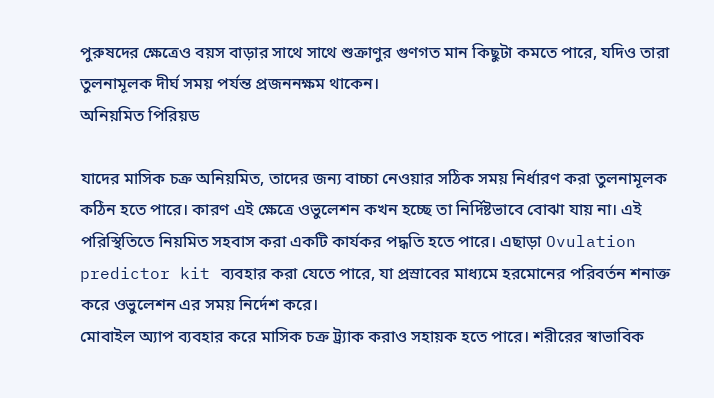পুরুষদের ক্ষেত্রেও বয়স বাড়ার সাথে সাথে শুক্রাণুর গুণগত মান কিছুটা কমতে পারে, যদিও তারা তুলনামূলক দীর্ঘ সময় পর্যন্ত প্রজননক্ষম থাকেন।
অনিয়মিত পিরিয়ড

যাদের মাসিক চক্র অনিয়মিত, তাদের জন্য বাচ্চা নেওয়ার সঠিক সময় নির্ধারণ করা তুলনামূলক কঠিন হতে পারে। কারণ এই ক্ষেত্রে ওভুলেশন কখন হচ্ছে তা নির্দিষ্টভাবে বোঝা যায় না। এই পরিস্থিতিতে নিয়মিত সহবাস করা একটি কার্যকর পদ্ধতি হতে পারে। এছাড়া Ovulation predictor kit ব্যবহার করা যেতে পারে, যা প্রস্রাবের মাধ্যমে হরমোনের পরিবর্তন শনাক্ত করে ওভুলেশন এর সময় নির্দেশ করে।
মোবাইল অ্যাপ ব্যবহার করে মাসিক চক্র ট্র্যাক করাও সহায়ক হতে পারে। শরীরের স্বাভাবিক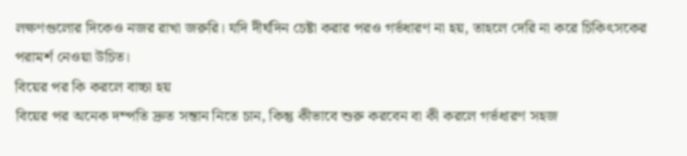লক্ষণগুলোর দিকেও নজর রাখা জরুরি। যদি দীর্ঘদিন চেষ্টা করার পরও গর্ভধারণ না হয়, তাহলে দেরি না করে চিকিৎসকের পরামর্শ নেওয়া উচিত।
বিয়ের পর কি করলে বাচ্চা হয়
বিয়ের পর অনেক দম্পতি দ্রুত সন্তান নিতে চান, কিন্তু কীভাবে শুরু করবেন বা কী করলে গর্ভধারণ সহজ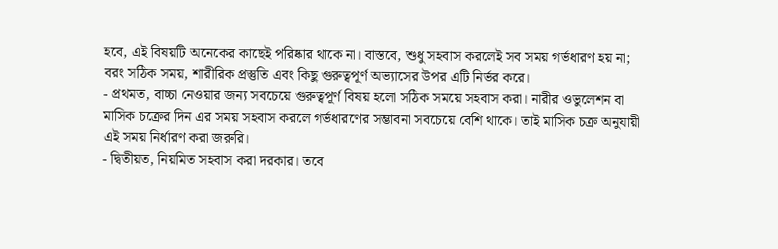হবে, এই বিষয়টি অনেকের কাছেই পরিষ্কার থাকে না। বাস্তবে, শুধু সহবাস করলেই সব সময় গর্ভধারণ হয় না; বরং সঠিক সময়, শারীরিক প্রস্তুতি এবং কিছু গুরুত্বপূর্ণ অভ্যাসের উপর এটি নির্ভর করে।
- প্রথমত, বাচ্চা নেওয়ার জন্য সবচেয়ে গুরুত্বপূর্ণ বিষয় হলো সঠিক সময়ে সহবাস করা। নারীর ওভুলেশন বা মাসিক চক্রের দিন এর সময় সহবাস করলে গর্ভধারণের সম্ভাবনা সবচেয়ে বেশি থাকে। তাই মাসিক চক্র অনুযায়ী এই সময় নির্ধারণ করা জরুরি।
- দ্বিতীয়ত, নিয়মিত সহবাস করা দরকার। তবে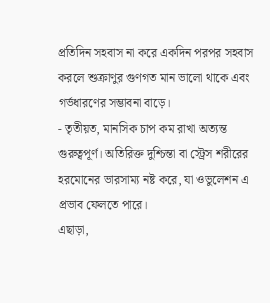প্রতিদিন সহবাস না করে একদিন পরপর সহবাস করলে শুক্রাণুর গুণগত মান ভালো থাকে এবং গর্ভধারণের সম্ভাবনা বাড়ে।
- তৃতীয়ত, মানসিক চাপ কম রাখা অত্যন্ত গুরুত্বপূর্ণ। অতিরিক্ত দুশ্চিন্তা বা স্ট্রেস শরীরের হরমোনের ভারসাম্য নষ্ট করে, যা ওভুলেশন এ প্রভাব ফেলতে পারে।
এছাড়া,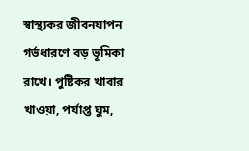স্বাস্থ্যকর জীবনযাপন গর্ভধারণে বড় ভূমিকা রাখে। পুষ্টিকর খাবার খাওয়া, পর্যাপ্ত ঘুম,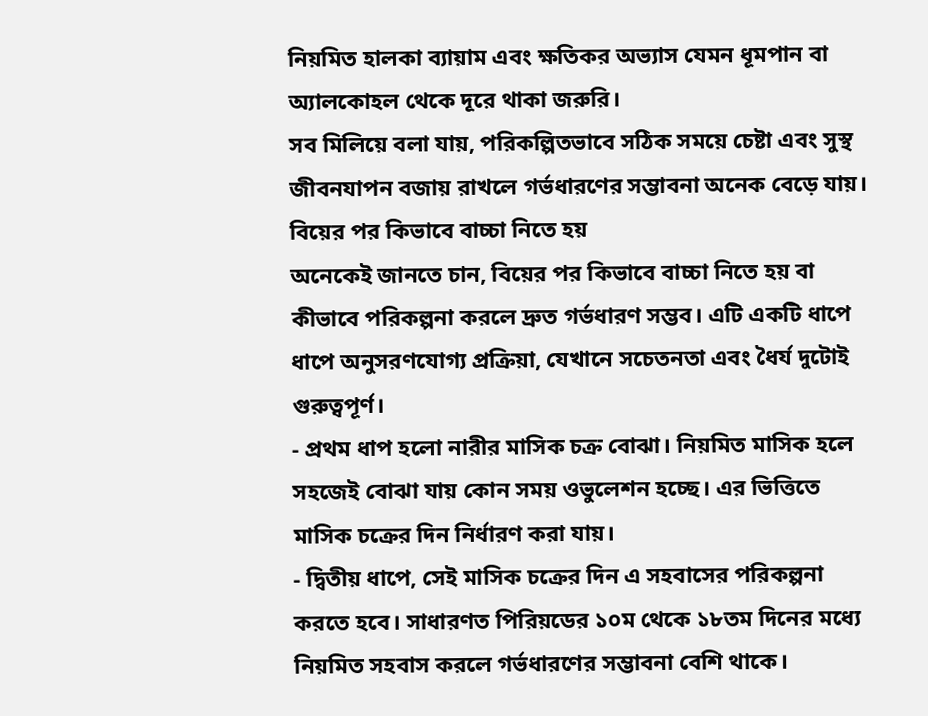নিয়মিত হালকা ব্যায়াম এবং ক্ষতিকর অভ্যাস যেমন ধূমপান বা অ্যালকোহল থেকে দূরে থাকা জরুরি।
সব মিলিয়ে বলা যায়, পরিকল্পিতভাবে সঠিক সময়ে চেষ্টা এবং সুস্থ জীবনযাপন বজায় রাখলে গর্ভধারণের সম্ভাবনা অনেক বেড়ে যায়।
বিয়ের পর কিভাবে বাচ্চা নিতে হয়
অনেকেই জানতে চান, বিয়ের পর কিভাবে বাচ্চা নিতে হয় বা কীভাবে পরিকল্পনা করলে দ্রুত গর্ভধারণ সম্ভব। এটি একটি ধাপে ধাপে অনুসরণযোগ্য প্রক্রিয়া, যেখানে সচেতনতা এবং ধৈর্য দুটোই গুরুত্বপূর্ণ।
- প্রথম ধাপ হলো নারীর মাসিক চক্র বোঝা। নিয়মিত মাসিক হলে সহজেই বোঝা যায় কোন সময় ওভুলেশন হচ্ছে। এর ভিত্তিতে মাসিক চক্রের দিন নির্ধারণ করা যায়।
- দ্বিতীয় ধাপে, সেই মাসিক চক্রের দিন এ সহবাসের পরিকল্পনা করতে হবে। সাধারণত পিরিয়ডের ১০ম থেকে ১৮তম দিনের মধ্যে নিয়মিত সহবাস করলে গর্ভধারণের সম্ভাবনা বেশি থাকে।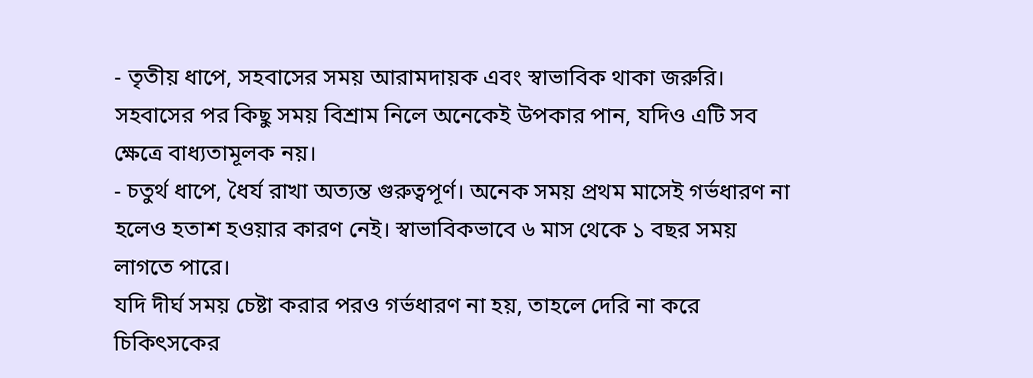- তৃতীয় ধাপে, সহবাসের সময় আরামদায়ক এবং স্বাভাবিক থাকা জরুরি। সহবাসের পর কিছু সময় বিশ্রাম নিলে অনেকেই উপকার পান, যদিও এটি সব ক্ষেত্রে বাধ্যতামূলক নয়।
- চতুর্থ ধাপে, ধৈর্য রাখা অত্যন্ত গুরুত্বপূর্ণ। অনেক সময় প্রথম মাসেই গর্ভধারণ না হলেও হতাশ হওয়ার কারণ নেই। স্বাভাবিকভাবে ৬ মাস থেকে ১ বছর সময় লাগতে পারে।
যদি দীর্ঘ সময় চেষ্টা করার পরও গর্ভধারণ না হয়, তাহলে দেরি না করে চিকিৎসকের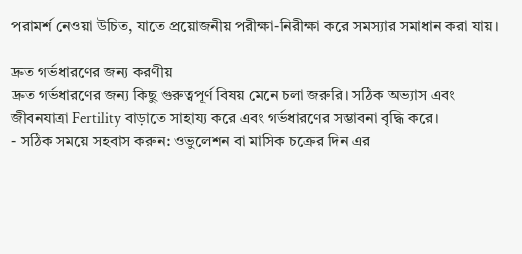পরামর্শ নেওয়া উচিত, যাতে প্রয়োজনীয় পরীক্ষা-নিরীক্ষা করে সমস্যার সমাধান করা যায়।

দ্রুত গর্ভধারণের জন্য করণীয়
দ্রুত গর্ভধারণের জন্য কিছু গুরুত্বপূর্ণ বিষয় মেনে চলা জরুরি। সঠিক অভ্যাস এবং জীবনযাত্রা Fertility বাড়াতে সাহায্য করে এবং গর্ভধারণের সম্ভাবনা বৃদ্ধি করে।
- সঠিক সময়ে সহবাস করুন: ওভুলেশন বা মাসিক চক্রের দিন এর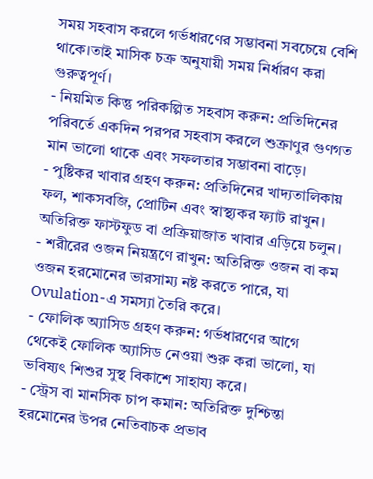সময় সহবাস করলে গর্ভধারণের সম্ভাবনা সবচেয়ে বেশি থাকে।তাই মাসিক চক্র অনুযায়ী সময় নির্ধারণ করা গুরুত্বপূর্ণ।
- নিয়মিত কিন্তু পরিকল্পিত সহবাস করুন: প্রতিদিনের পরিবর্তে একদিন পরপর সহবাস করলে শুক্রাণুর গুণগত মান ভালো থাকে এবং সফলতার সম্ভাবনা বাড়ে।
- পুষ্টিকর খাবার গ্রহণ করুন: প্রতিদিনের খাদ্যতালিকায় ফল, শাকসবজি, প্রোটিন এবং স্বাস্থ্যকর ফ্যাট রাখুন। অতিরিক্ত ফাস্টফুড বা প্রক্রিয়াজাত খাবার এড়িয়ে চলুন।
- শরীরের ওজন নিয়ন্ত্রণে রাখুন: অতিরিক্ত ওজন বা কম ওজন হরমোনের ভারসাম্য নষ্ট করতে পারে, যা Ovulation-এ সমস্যা তৈরি করে।
- ফোলিক অ্যাসিড গ্রহণ করুন: গর্ভধারণের আগে থেকেই ফোলিক অ্যাসিড নেওয়া শুরু করা ভালো, যা ভবিষ্যৎ শিশুর সুস্থ বিকাশে সাহায্য করে।
- স্ট্রেস বা মানসিক চাপ কমান: অতিরিক্ত দুশ্চিন্তা হরমোনের উপর নেতিবাচক প্রভাব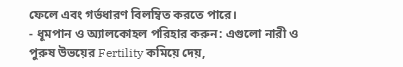ফেলে এবং গর্ভধারণ বিলম্বিত করতে পারে।
- ধূমপান ও অ্যালকোহল পরিহার করুন: এগুলো নারী ও পুরুষ উভয়ের Fertility কমিয়ে দেয়,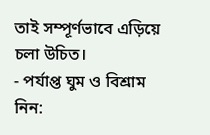তাই সম্পূর্ণভাবে এড়িয়ে চলা উচিত।
- পর্যাপ্ত ঘুম ও বিশ্রাম নিন: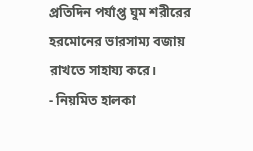প্রতিদিন পর্যাপ্ত ঘুম শরীরের হরমোনের ভারসাম্য বজায় রাখতে সাহায্য করে।
- নিয়মিত হালকা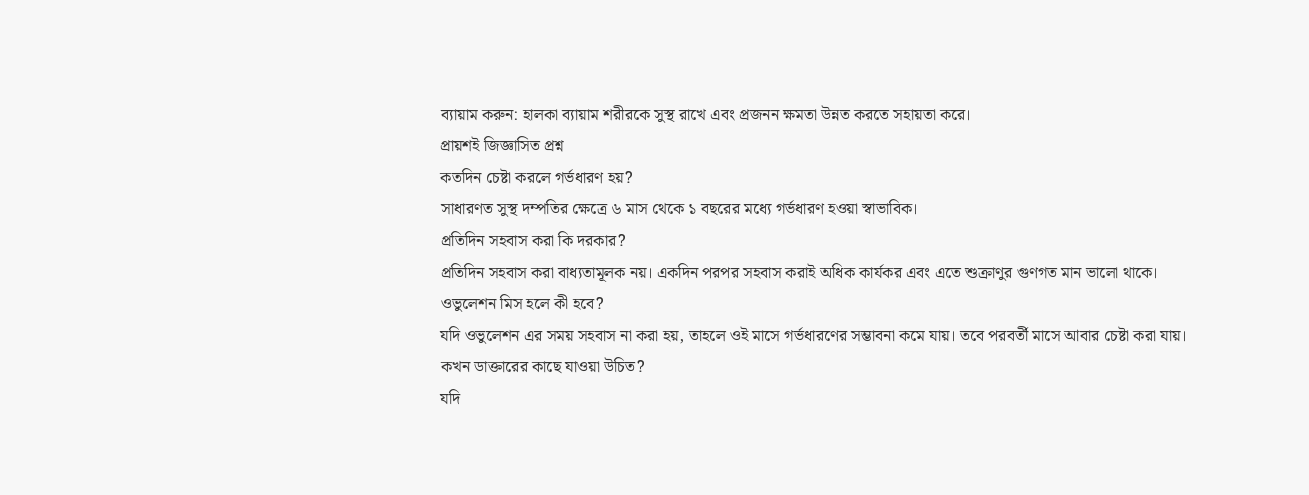ব্যায়াম করুন: হালকা ব্যায়াম শরীরকে সুস্থ রাখে এবং প্রজনন ক্ষমতা উন্নত করতে সহায়তা করে।
প্রায়শই জিজ্ঞাসিত প্রশ্ন
কতদিন চেষ্টা করলে গর্ভধারণ হয়?
সাধারণত সুস্থ দম্পতির ক্ষেত্রে ৬ মাস থেকে ১ বছরের মধ্যে গর্ভধারণ হওয়া স্বাভাবিক।
প্রতিদিন সহবাস করা কি দরকার?
প্রতিদিন সহবাস করা বাধ্যতামূলক নয়। একদিন পরপর সহবাস করাই অধিক কার্যকর এবং এতে শুক্রাণুর গুণগত মান ভালো থাকে।
ওভুলেশন মিস হলে কী হবে?
যদি ওভুলেশন এর সময় সহবাস না করা হয়, তাহলে ওই মাসে গর্ভধারণের সম্ভাবনা কমে যায়। তবে পরবর্তী মাসে আবার চেষ্টা করা যায়।
কখন ডাক্তারের কাছে যাওয়া উচিত?
যদি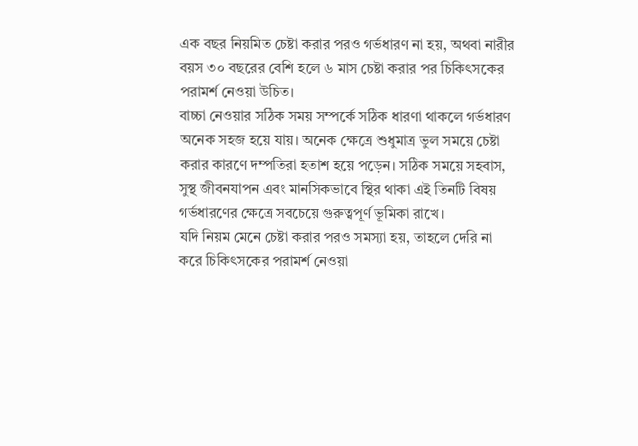এক বছর নিয়মিত চেষ্টা করার পরও গর্ভধারণ না হয়, অথবা নারীর বয়স ৩০ বছরের বেশি হলে ৬ মাস চেষ্টা করার পর চিকিৎসকের পরামর্শ নেওয়া উচিত।
বাচ্চা নেওয়ার সঠিক সময় সম্পর্কে সঠিক ধারণা থাকলে গর্ভধারণ অনেক সহজ হয়ে যায়। অনেক ক্ষেত্রে শুধুমাত্র ভুল সময়ে চেষ্টা করার কারণে দম্পতিরা হতাশ হয়ে পড়েন। সঠিক সময়ে সহবাস, সুস্থ জীবনযাপন এবং মানসিকভাবে স্থির থাকা এই তিনটি বিষয় গর্ভধারণের ক্ষেত্রে সবচেয়ে গুরুত্বপূর্ণ ভূমিকা রাখে।
যদি নিয়ম মেনে চেষ্টা করার পরও সমস্যা হয়, তাহলে দেরি না করে চিকিৎসকের পরামর্শ নেওয়া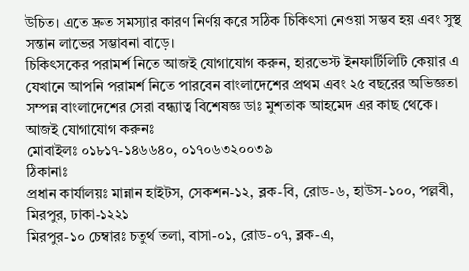উচিত। এতে দ্রুত সমস্যার কারণ নির্ণয় করে সঠিক চিকিৎসা নেওয়া সম্ভব হয় এবং সুস্থ সন্তান লাভের সম্ভাবনা বাড়ে।
চিকিৎসকের পরামর্শ নিতে আজই যোগাযোগ করুন, হারভেস্ট ইনফার্টিলিটি কেয়ার এ যেখানে আপনি পরামর্শ নিতে পারবেন বাংলাদেশের প্রথম এবং ২৫ বছরের অভিজ্ঞতা সম্পন্ন বাংলাদেশের সেরা বন্ধ্যাত্ব বিশেষজ্ঞ ডাঃ মুশতাক আহমেদ এর কাছ থেকে।
আজই যোগাযোগ করুনঃ
মোবাইলঃ ০১৮১৭-১৪৬৬৪০, ০১৭০৬৩২০০৩৯
ঠিকানাঃ
প্রধান কার্যালয়ঃ মান্নান হাইটস, সেকশন-১২, ব্লক-বি, রোড-৬, হাউস-১০০, পল্লবী, মিরপুর, ঢাকা-১২২১
মিরপুর-১০ চেম্বারঃ চতুর্থ তলা, বাসা-০১, রোড-০৭, ব্লক-এ,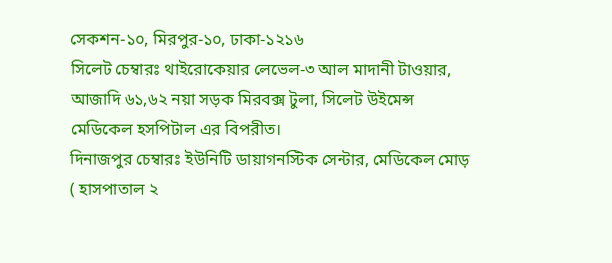সেকশন-১০, মিরপুর-১০, ঢাকা-১২১৬
সিলেট চেম্বারঃ থাইরোকেয়ার লেভেল-৩ আল মাদানী টাওয়ার, আজাদি ৬১,৬২ নয়া সড়ক মিরবক্স টুলা, সিলেট উইমেন্স মেডিকেল হসপিটাল এর বিপরীত।
দিনাজপুর চেম্বারঃ ইউনিটি ডায়াগনস্টিক সেন্টার, মেডিকেল মোড় ( হাসপাতাল ২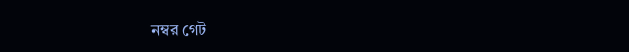নম্বর গেট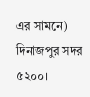এর সামনে) দিনাজপুর সদর ৫২০০।